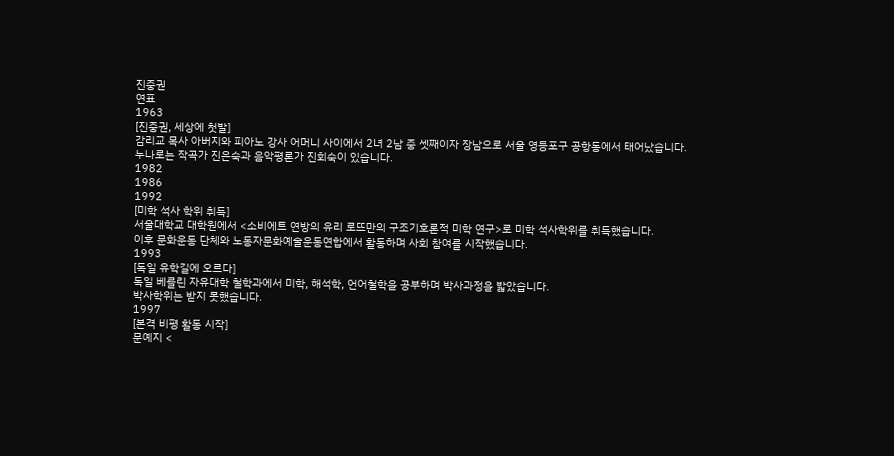진중권
연표
1963
[진중권, 세상에 첫발]
감리교 목사 아버지와 피아노 강사 어머니 사이에서 2녀 2남 중 셋째이자 장남으로 서울 영등포구 공항동에서 태어났습니다.
누나로는 작곡가 진은숙과 음악평론가 진회숙이 있습니다.
1982
1986
1992
[미학 석사 학위 취득]
서울대학교 대학원에서 <소비에트 연방의 유리 로뜨만의 구조기호론적 미학 연구>로 미학 석사학위를 취득했습니다.
이후 문화운동 단체와 노동자문화예술운동연합에서 활동하며 사회 참여를 시작했습니다.
1993
[독일 유학길에 오르다]
독일 베를린 자유대학 철학과에서 미학, 해석학, 언어철학을 공부하며 박사과정을 밟았습니다.
박사학위는 받지 못했습니다.
1997
[본격 비평 활동 시작]
문예지 <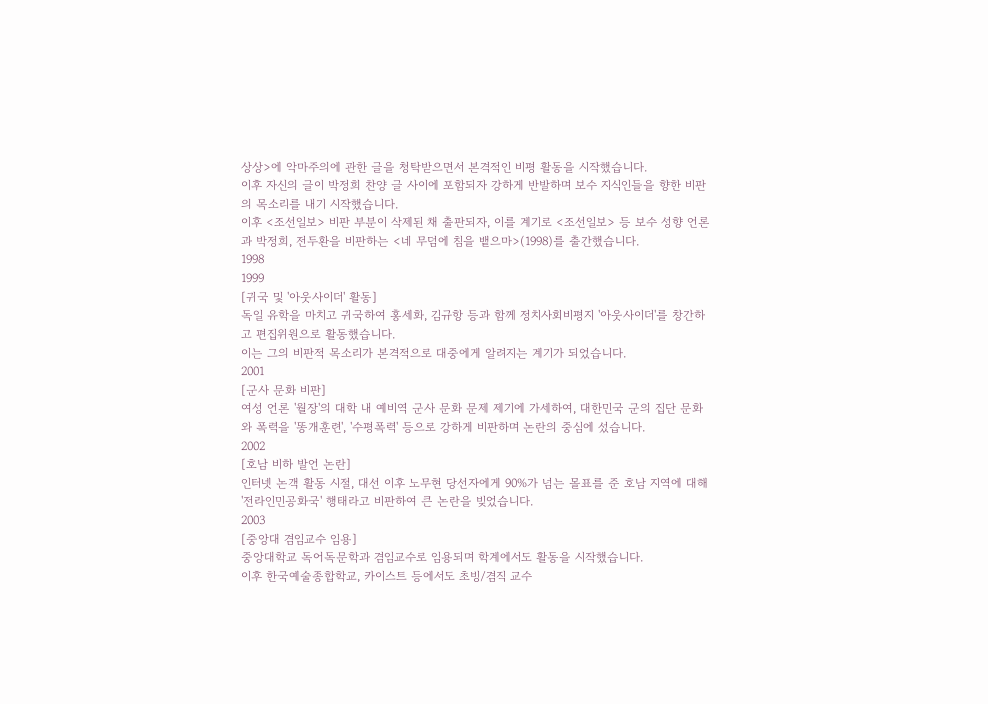상상>에 악마주의에 관한 글을 청탁받으면서 본격적인 비평 활동을 시작했습니다.
이후 자신의 글이 박정희 찬양 글 사이에 포함되자 강하게 반발하며 보수 지식인들을 향한 비판의 목소리를 내기 시작했습니다.
이후 <조선일보> 비판 부분이 삭제된 채 출판되자, 이를 계기로 <조선일보> 등 보수 성향 언론과 박정희, 전두환을 비판하는 <네 무덤에 침을 뱉으마>(1998)를 출간했습니다.
1998
1999
[귀국 및 '아웃사이더' 활동]
독일 유학을 마치고 귀국하여 홍세화, 김규항 등과 함께 정치사회비평지 '아웃사이더'를 창간하고 편집위원으로 활동했습니다.
이는 그의 비판적 목소리가 본격적으로 대중에게 알려지는 계기가 되었습니다.
2001
[군사 문화 비판]
여성 언론 '월장'의 대학 내 예비역 군사 문화 문제 제기에 가세하여, 대한민국 군의 집단 문화와 폭력을 '똥개훈련', '수평폭력' 등으로 강하게 비판하며 논란의 중심에 섰습니다.
2002
[호남 비하 발언 논란]
인터넷 논객 활동 시절, 대선 이후 노무현 당선자에게 90%가 넘는 몰표를 준 호남 지역에 대해 '전라인민공화국' 행태라고 비판하여 큰 논란을 빚었습니다.
2003
[중앙대 겸임교수 임용]
중앙대학교 독어독문학과 겸임교수로 임용되며 학계에서도 활동을 시작했습니다.
이후 한국예술종합학교, 카이스트 등에서도 초빙/겸직 교수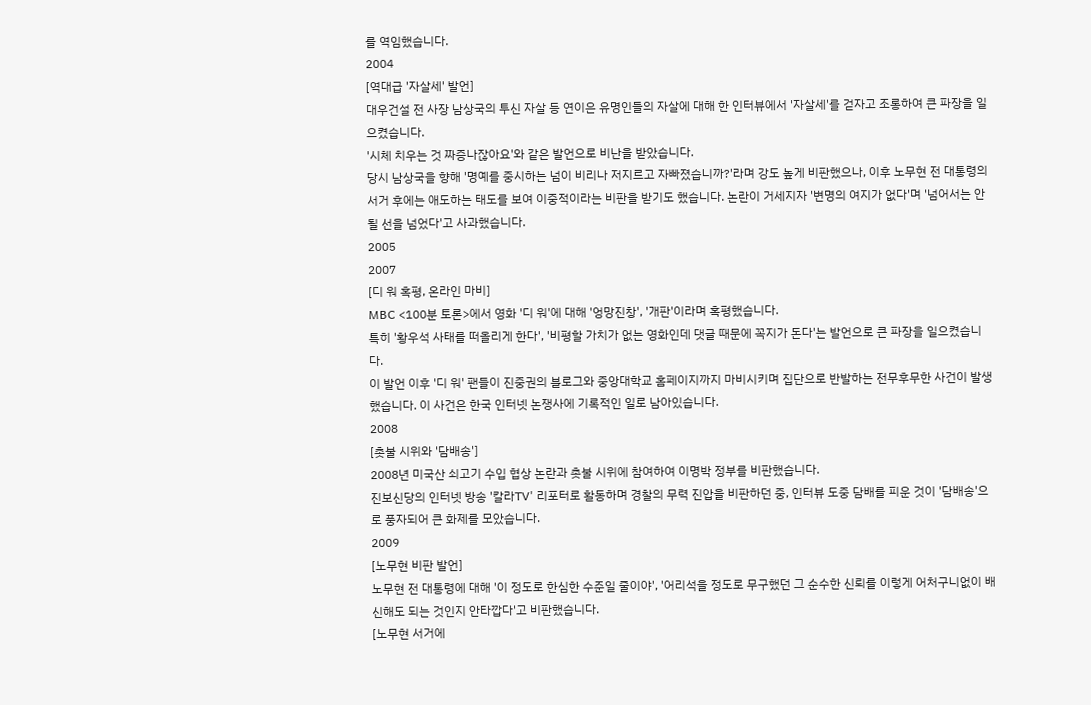를 역임했습니다.
2004
[역대급 '자살세' 발언]
대우건설 전 사장 남상국의 투신 자살 등 연이은 유명인들의 자살에 대해 한 인터뷰에서 '자살세'를 걷자고 조롱하여 큰 파장을 일으켰습니다.
'시체 치우는 것 짜증나잖아요'와 같은 발언으로 비난을 받았습니다.
당시 남상국을 향해 '명예를 중시하는 넘이 비리나 저지르고 자빠졌습니까?'라며 강도 높게 비판했으나, 이후 노무현 전 대통령의 서거 후에는 애도하는 태도를 보여 이중적이라는 비판을 받기도 했습니다. 논란이 거세지자 '변명의 여지가 없다'며 '넘어서는 안 될 선을 넘었다'고 사과했습니다.
2005
2007
[디 워 혹평, 온라인 마비]
MBC <100분 토론>에서 영화 '디 워'에 대해 '엉망진창', '개판'이라며 혹평했습니다.
특히 '황우석 사태를 떠올리게 한다', '비평할 가치가 없는 영화인데 댓글 때문에 꼭지가 돈다'는 발언으로 큰 파장을 일으켰습니다.
이 발언 이후 '디 워' 팬들이 진중권의 블로그와 중앙대학교 홈페이지까지 마비시키며 집단으로 반발하는 전무후무한 사건이 발생했습니다. 이 사건은 한국 인터넷 논쟁사에 기록적인 일로 남아있습니다.
2008
[촛불 시위와 '담배송']
2008년 미국산 쇠고기 수입 협상 논란과 촛불 시위에 참여하여 이명박 정부를 비판했습니다.
진보신당의 인터넷 방송 '칼라TV' 리포터로 활동하며 경찰의 무력 진압을 비판하던 중, 인터뷰 도중 담배를 피운 것이 '담배송'으로 풍자되어 큰 화제를 모았습니다.
2009
[노무현 비판 발언]
노무현 전 대통령에 대해 '이 정도로 한심한 수준일 줄이야', '어리석을 정도로 무구했던 그 순수한 신뢰를 이렇게 어처구니없이 배신해도 되는 것인지 안타깝다'고 비판했습니다.
[노무현 서거에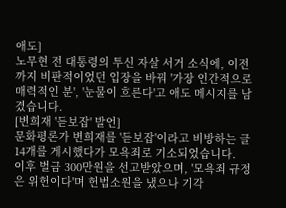애도]
노무현 전 대통령의 투신 자살 서거 소식에, 이전까지 비판적이었던 입장을 바꿔 '가장 인간적으로 매력적인 분', '눈물이 흐른다'고 애도 메시지를 남겼습니다.
[변희재 '듣보잡' 발언]
문화평론가 변희재를 '듣보잡'이라고 비방하는 글 14개를 게시했다가 모욕죄로 기소되었습니다.
이후 벌금 300만원을 선고받았으며, '모욕죄 규정은 위헌이다'며 헌법소원을 냈으나 기각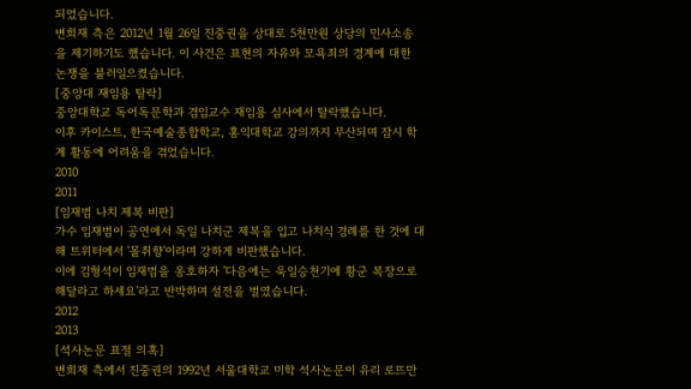되었습니다.
변희재 측은 2012년 1월 26일 진중권을 상대로 5천만원 상당의 민사소송을 제기하기도 했습니다. 이 사건은 표현의 자유와 모욕죄의 경계에 대한 논쟁을 불러일으켰습니다.
[중앙대 재임용 탈락]
중앙대학교 독어독문학과 겸임교수 재임용 심사에서 탈락했습니다.
이후 카이스트, 한국예술종합학교, 홍익대학교 강의까지 무산되며 잠시 학계 활동에 어려움을 겪었습니다.
2010
2011
[임재범 나치 제복 비판]
가수 임재범이 공연에서 독일 나치군 제복을 입고 나치식 경례를 한 것에 대해 트위터에서 '몰취향'이라며 강하게 비판했습니다.
이에 김형석이 임재범을 옹호하자 '다음에는 욱일승천기에 황군 복장으로 해달라고 하세요'라고 반박하며 설전을 벌였습니다.
2012
2013
[석사논문 표절 의혹]
변희재 측에서 진중권의 1992년 서울대학교 미학 석사논문이 유리 로뜨만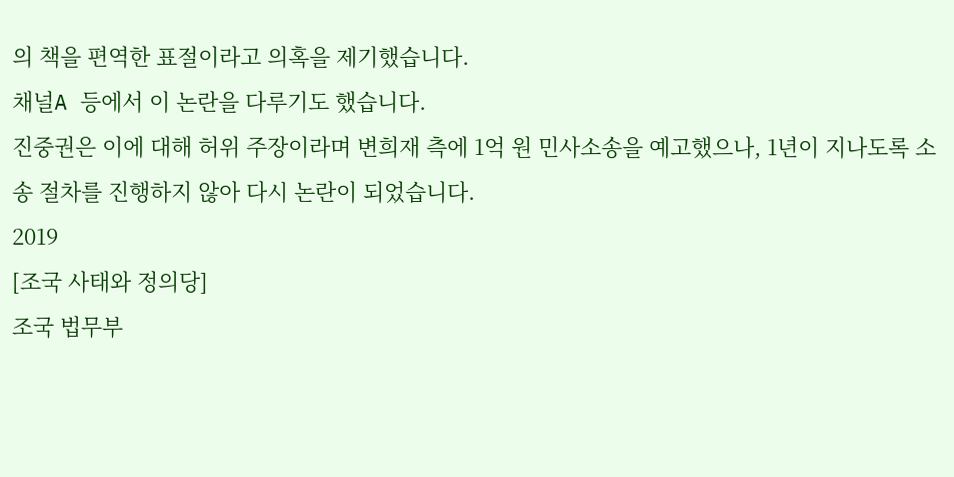의 책을 편역한 표절이라고 의혹을 제기했습니다.
채널A 등에서 이 논란을 다루기도 했습니다.
진중권은 이에 대해 허위 주장이라며 변희재 측에 1억 원 민사소송을 예고했으나, 1년이 지나도록 소송 절차를 진행하지 않아 다시 논란이 되었습니다.
2019
[조국 사태와 정의당]
조국 법무부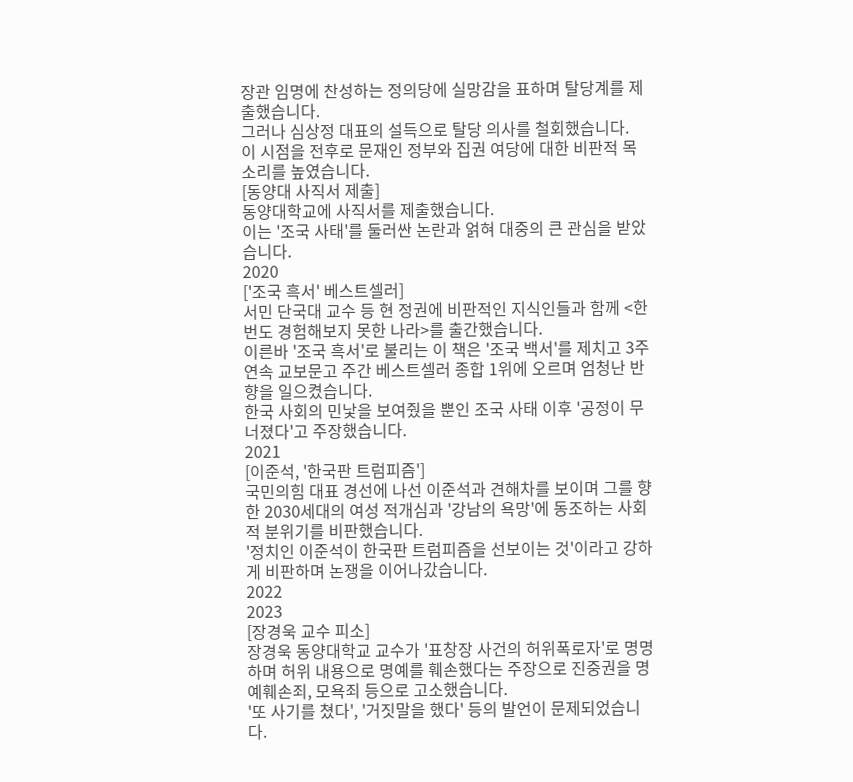장관 임명에 찬성하는 정의당에 실망감을 표하며 탈당계를 제출했습니다.
그러나 심상정 대표의 설득으로 탈당 의사를 철회했습니다.
이 시점을 전후로 문재인 정부와 집권 여당에 대한 비판적 목소리를 높였습니다.
[동양대 사직서 제출]
동양대학교에 사직서를 제출했습니다.
이는 '조국 사태'를 둘러싼 논란과 얽혀 대중의 큰 관심을 받았습니다.
2020
['조국 흑서' 베스트셀러]
서민 단국대 교수 등 현 정권에 비판적인 지식인들과 함께 <한번도 경험해보지 못한 나라>를 출간했습니다.
이른바 '조국 흑서'로 불리는 이 책은 '조국 백서'를 제치고 3주 연속 교보문고 주간 베스트셀러 종합 1위에 오르며 엄청난 반향을 일으켰습니다.
한국 사회의 민낯을 보여줬을 뿐인 조국 사태 이후 '공정이 무너졌다'고 주장했습니다.
2021
[이준석, '한국판 트럼피즘']
국민의힘 대표 경선에 나선 이준석과 견해차를 보이며 그를 향한 2030세대의 여성 적개심과 '강남의 욕망'에 동조하는 사회적 분위기를 비판했습니다.
'정치인 이준석이 한국판 트럼피즘을 선보이는 것'이라고 강하게 비판하며 논쟁을 이어나갔습니다.
2022
2023
[장경욱 교수 피소]
장경욱 동양대학교 교수가 '표창장 사건의 허위폭로자'로 명명하며 허위 내용으로 명예를 훼손했다는 주장으로 진중권을 명예훼손죄, 모욕죄 등으로 고소했습니다.
'또 사기를 쳤다', '거짓말을 했다' 등의 발언이 문제되었습니다.